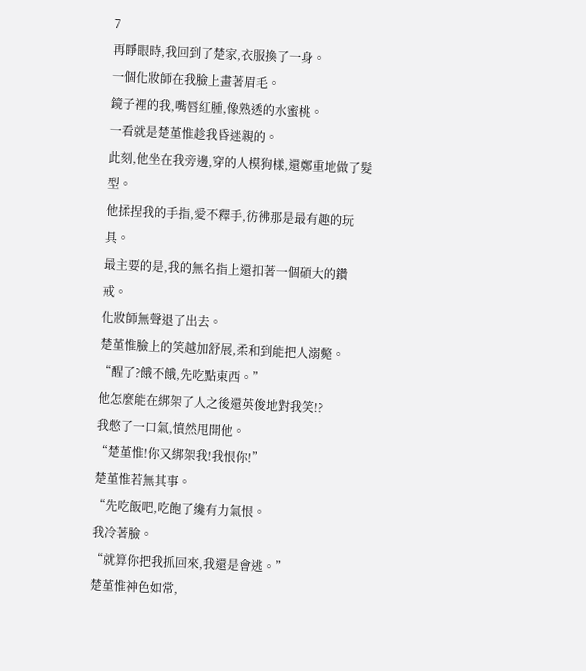7
再睜眼時,我回到了楚家,衣服換了一身。
一個化妝師在我臉上畫著眉毛。
鏡子裡的我,嘴唇紅腫,像熟透的水蜜桃。
一看就是楚堇惟趁我昏迷親的。
此刻,他坐在我旁邊,穿的人模狗樣,還鄭重地做了髮型。
他揉捏我的手指,愛不釋手,彷彿那是最有趣的玩具。
最主要的是,我的無名指上還扣著一個碩大的鑽戒。
化妝師無聲退了出去。
楚堇惟臉上的笑越加舒展,柔和到能把人溺斃。
“醒了?餓不餓,先吃點東西。”
他怎麼能在綁架了人之後還英俊地對我笑!?
我憋了一口氣,憤然甩開他。
“楚堇惟!你又綁架我!我恨你!”
楚堇惟若無其事。
“先吃飯吧,吃飽了纔有力氣恨。
我冷著臉。
“就算你把我抓回來,我還是會逃。”
楚堇惟神色如常,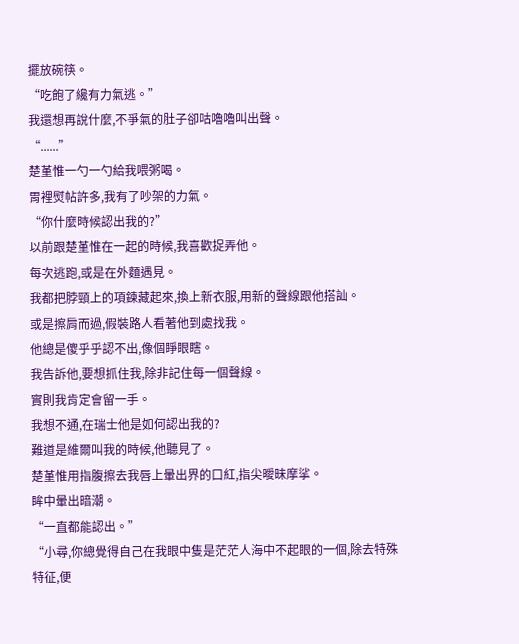擺放碗筷。
“吃飽了纔有力氣逃。”
我還想再說什麼,不爭氣的肚子卻咕嚕嚕叫出聲。
“......”
楚堇惟一勺一勺給我喂粥喝。
胃裡熨帖許多,我有了吵架的力氣。
“你什麼時候認出我的?”
以前跟楚堇惟在一起的時候,我喜歡捉弄他。
每次逃跑,或是在外麵遇見。
我都把脖頸上的項鍊藏起來,換上新衣服,用新的聲線跟他搭訕。
或是擦肩而過,假裝路人看著他到處找我。
他總是傻乎乎認不出,像個睜眼瞎。
我告訴他,要想抓住我,除非記住每一個聲線。
實則我肯定會留一手。
我想不通,在瑞士他是如何認出我的?
難道是維爾叫我的時候,他聽見了。
楚堇惟用指腹擦去我唇上暈出界的口紅,指尖曖昧摩挲。
眸中暈出暗潮。
“一直都能認出。”
“小尋,你總覺得自己在我眼中隻是茫茫人海中不起眼的一個,除去特殊特征,便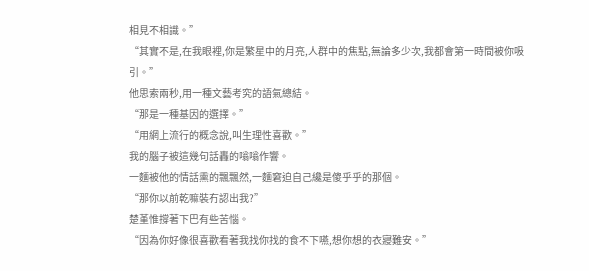相見不相識。”
“其實不是,在我眼裡,你是繁星中的月亮,人群中的焦點,無論多少次,我都會第一時間被你吸引。”
他思索兩秒,用一種文藝考究的語氣總結。
“那是一種基因的選擇。”
“用網上流行的概念說,叫生理性喜歡。”
我的腦子被這幾句話轟的嗡嗡作響。
一麵被他的情話熏的飄飄然,一麵窘迫自己纔是傻乎乎的那個。
“那你以前乾嘛裝冇認出我?”
楚堇惟撐著下巴有些苦惱。
“因為你好像很喜歡看著我找你找的食不下嚥,想你想的衣寢難安。”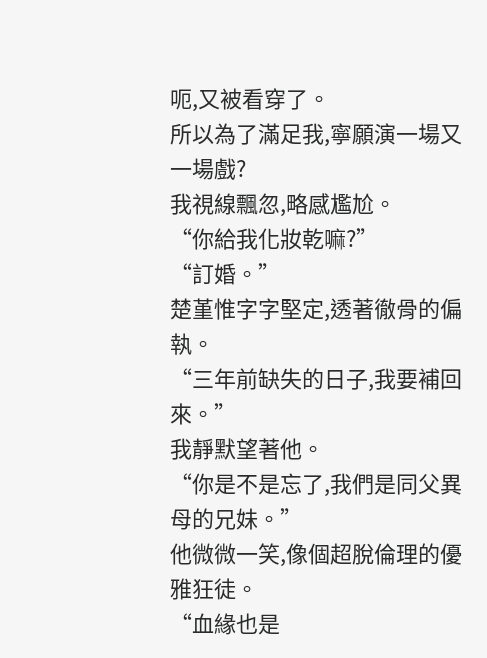呃,又被看穿了。
所以為了滿足我,寧願演一場又一場戲?
我視線飄忽,略感尷尬。
“你給我化妝乾嘛?”
“訂婚。”
楚堇惟字字堅定,透著徹骨的偏執。
“三年前缺失的日子,我要補回來。”
我靜默望著他。
“你是不是忘了,我們是同父異母的兄妹。”
他微微一笑,像個超脫倫理的優雅狂徒。
“血緣也是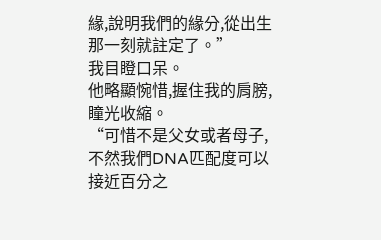緣,說明我們的緣分,從出生那一刻就註定了。”
我目瞪口呆。
他略顯惋惜,握住我的肩膀,瞳光收縮。
“可惜不是父女或者母子,不然我們DNA匹配度可以接近百分之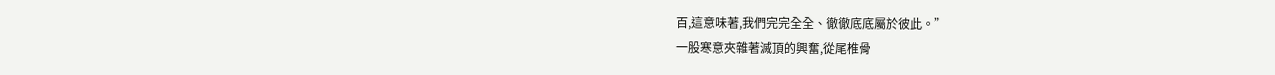百,這意味著,我們完完全全、徹徹底底屬於彼此。”
一股寒意夾雜著滅頂的興奮,從尾椎骨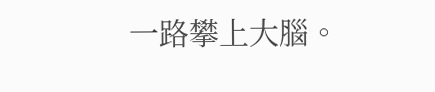一路攀上大腦。